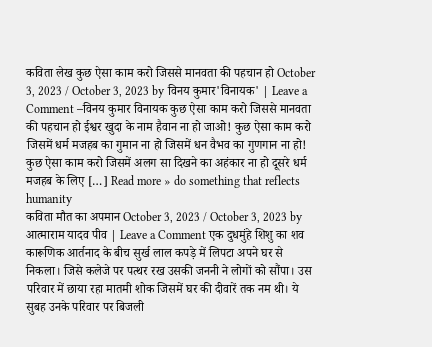कविता लेख कुछ ऐसा काम करो जिससे मानवता की पहचान हो October 3, 2023 / October 3, 2023 by विनय कुमार'विनायक' | Leave a Comment –विनय कुमार विनायक कुछ ऐसा काम करो जिससे मानवता की पहचान हो ईश्वर खुदा के नाम हैवान ना हो जाओ! कुछ ऐसा काम करो जिसमें धर्म मजहब का गुमान ना हो जिसमें धन वैभव का गुणगान ना हो! कुछ ऐसा काम करो जिसमें अलग सा दिखने का अहंकार ना हो दूसरे धर्म मजहब के लिए […] Read more » do something that reflects humanity
कविता मौत का अपमान October 3, 2023 / October 3, 2023 by आत्माराम यादव पीव | Leave a Comment एक दुधमुंहे शिशु का शव कारूणिक आर्तनाद के बीच सुर्ख लाल कपड़े में लिपटा अपने घर से निकला। जिसे कलेजे पर पत्थर रख उसकी जननी ने लोगों को सौंपा। उस परिवार में छाया रहा मातमी शोक जिसमें घर की दीवारें तक नम थी। ये सुबह उनके परिवार पर बिजली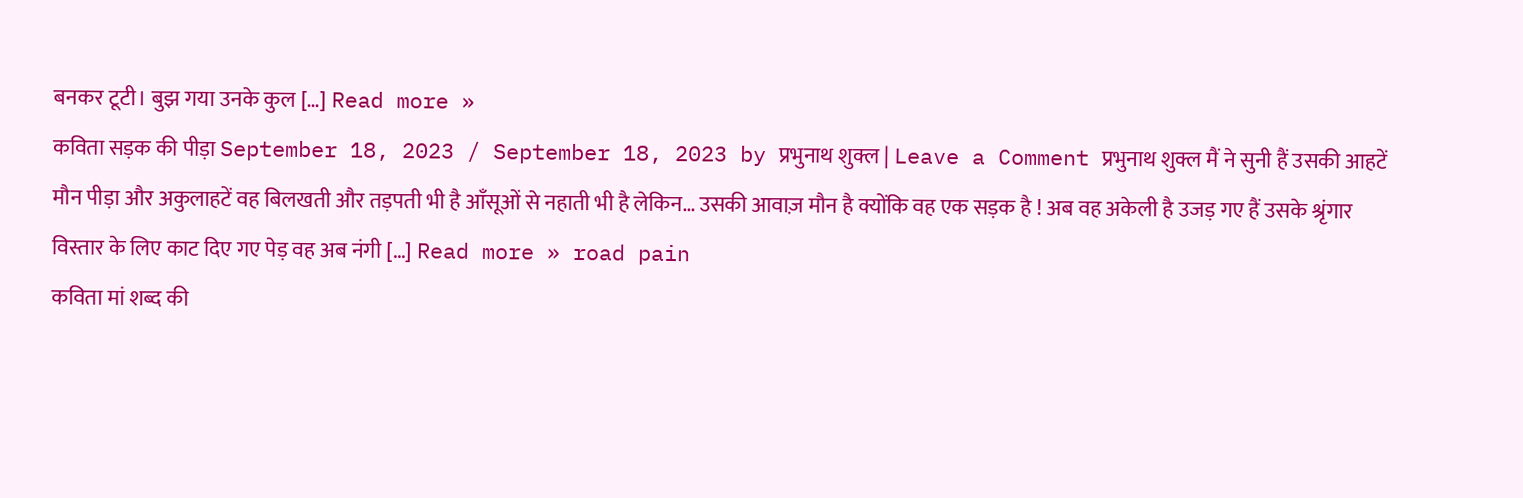बनकर टूटी। बुझ गया उनके कुल […] Read more »
कविता सड़क की पीड़ा September 18, 2023 / September 18, 2023 by प्रभुनाथ शुक्ल | Leave a Comment प्रभुनाथ शुक्ल मैं ने सुनी हैं उसकी आहटें मौन पीड़ा और अकुलाहटें वह बिलखती और तड़पती भी है आँसूओं से नहाती भी है लेकिन… उसकी आवाज़ मौन है क्योंकि वह एक सड़क है ! अब वह अकेली है उजड़ गए हैं उसके श्रृंगार विस्तार के लिए काट दिए गए पेड़ वह अब नंगी […] Read more » road pain
कविता मां शब्द की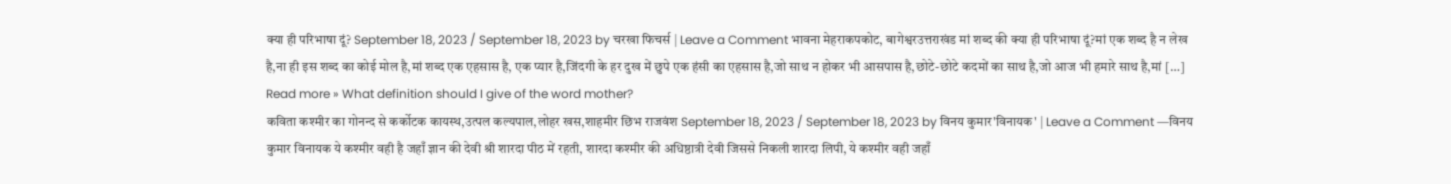क्या ही परिभाषा दूं? September 18, 2023 / September 18, 2023 by चरखा फिचर्स | Leave a Comment भावना मेहराकपकोट, बागेश्वरउत्तराखंड मां शब्द की क्या ही परिभाषा दूं?मां एक शब्द है न लेख है,ना ही इस शब्द का कोई मोल है,मां शब्द एक एहसास है, एक प्यार है,जिंदगी के हर दुख में छुपे एक हंसी का एहसास है,जो साथ न होकर भी आसपास है,छोटे-छोटे कदमों का साथ है,जो आज भी हमारे साथ है,मां […] Read more » What definition should I give of the word mother?
कविता कश्मीर का गोनन्द से कर्कोटक कायस्थ,उत्पल कल्यपाल,लोहर खस,शाहमीर छिभ राजवंश September 18, 2023 / September 18, 2023 by विनय कुमार'विनायक' | Leave a Comment —विनय कुमार विनायक ये कश्मीर वही है जहाँ ज्ञान की देवी श्री शारदा पीठ में रहती, शारदा कश्मीर की अधिष्ठात्री देवी जिससे निकली शारदा लिपी, ये कश्मीर वही जहाँ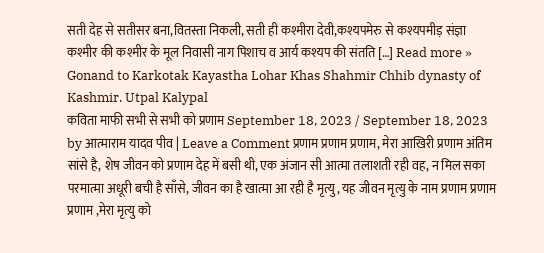सती देह से सतीसर बना,वितस्ता निकली, सती ही कश्मीरा देवी,कश्यपमेरु से कश्यपमीड़ संज्ञा कश्मीर की कश्मीर के मूल निवासी नाग पिशाच व आर्य कश्यप की संतति […] Read more » Gonand to Karkotak Kayastha Lohar Khas Shahmir Chhib dynasty of Kashmir. Utpal Kalypal
कविता माफी सभी से सभी को प्रणाम September 18, 2023 / September 18, 2023 by आत्माराम यादव पीव | Leave a Comment प्रणाम प्रणाम प्रणाम, मेरा आखिरी प्रणाम अंतिम सांसे है, शेष जीवन को प्रणाम देह में बसी थी, एक अंजान सी आत्मा तलाशती रही वह, न मिल सका परमात्मा अधूरी बची है साँसे, जीवन का है खात्मा आ रही है मृत्यु, यह जीवन मृत्यु के नाम प्रणाम प्रणाम प्रणाम ,मेरा मृत्यु को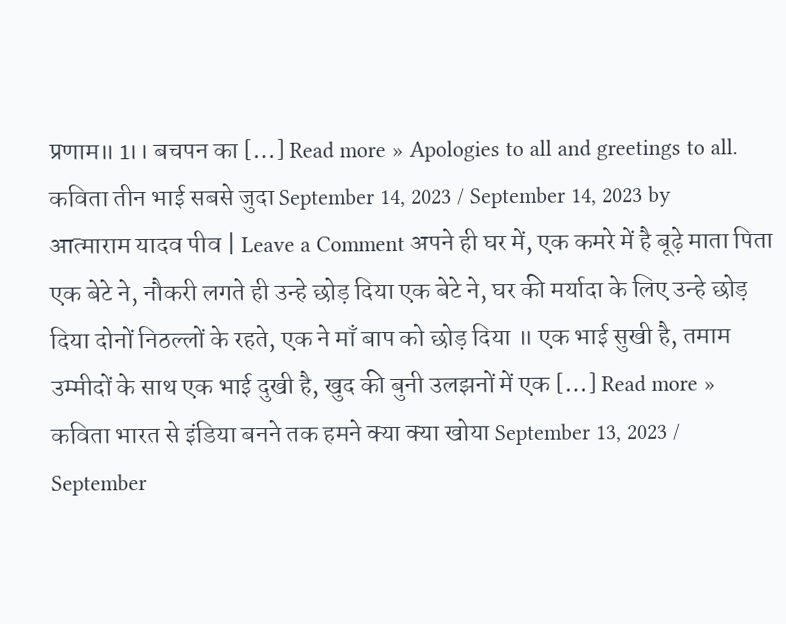प्रणाम॥ 1।। बचपन का […] Read more » Apologies to all and greetings to all.
कविता तीन भाई सबसे जुदा September 14, 2023 / September 14, 2023 by आत्माराम यादव पीव | Leave a Comment अपने ही घर में, एक कमरे में है बूढ़े माता पिता एक बेटे ने, नौकरी लगते ही उन्हे छोड़ दिया एक बेटे ने, घर की मर्यादा के लिए उन्हे छोड़ दिया दोनों निठल्लों के रहते, एक ने माँ बाप को छोड़ दिया ॥ एक भाई सुखी है, तमाम उम्मीदों के साथ एक भाई दुखी है, खुद की बुनी उलझनों में एक […] Read more »
कविता भारत से इंडिया बनने तक हमने क्या क्या खोया September 13, 2023 / September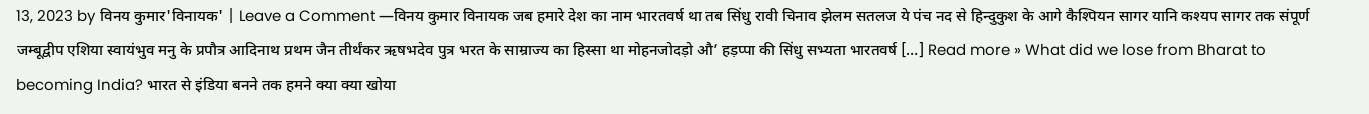13, 2023 by विनय कुमार'विनायक' | Leave a Comment —विनय कुमार विनायक जब हमारे देश का नाम भारतवर्ष था तब सिंधु रावी चिनाव झेलम सतलज ये पंच नद से हिन्दुकुश के आगे कैश्पियन सागर यानि कश्यप सागर तक संपूर्ण जम्बूद्वीप एशिया स्वायंभुव मनु के प्रपौत्र आदिनाथ प्रथम जैन तीर्थंकर ऋषभदेव पुत्र भरत के साम्राज्य का हिस्सा था मोहनजोदड़ो औ’ हड़प्पा की सिंधु सभ्यता भारतवर्ष […] Read more » What did we lose from Bharat to becoming India? भारत से इंडिया बनने तक हमने क्या क्या खोया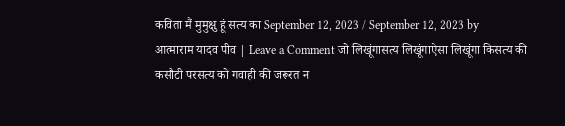कविता मैं मुमुक्षु हूं सत्य का September 12, 2023 / September 12, 2023 by आत्माराम यादव पीव | Leave a Comment जो लिखूंगासत्य लिखूंगाऐसा लिखूंगा किसत्य की कसौटी परसत्य को गवाही की जरूरत न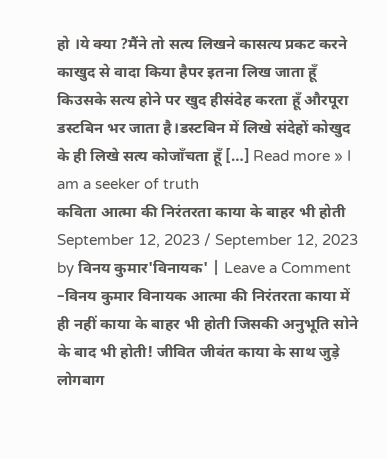हो ।ये क्या ?मैंने तो सत्य लिखने कासत्य प्रकट करने काखुद से वादा किया हैपर इतना लिख जाता हूँ किउसके सत्य होने पर खुद हीसंदेह करता हूँ औरपूरा डस्टबिन भर जाता है।डस्टबिन में लिखे संदेहों कोखुद के ही लिखे सत्य कोजाँचता हूँ […] Read more » I am a seeker of truth
कविता आत्मा की निरंतरता काया के बाहर भी होती September 12, 2023 / September 12, 2023 by विनय कुमार'विनायक' | Leave a Comment –विनय कुमार विनायक आत्मा की निरंतरता काया में ही नहीं काया के बाहर भी होती जिसकी अनुभूति सोने के बाद भी होती! जीवित जीवंत काया के साथ जुड़े लोगबाग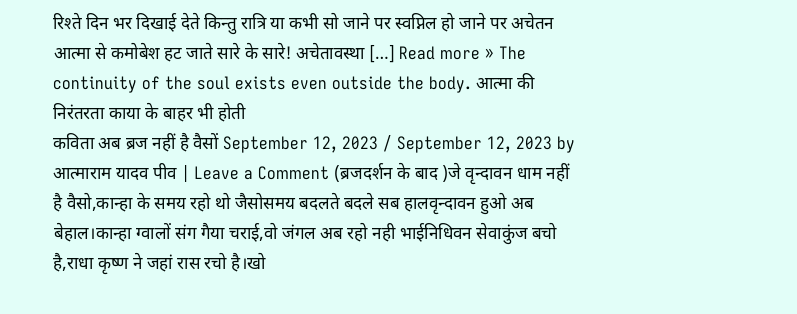रिश्ते दिन भर दिखाई देते किन्तु रात्रि या कभी सो जाने पर स्वप्निल हो जाने पर अचेतन आत्मा से कमोबेश हट जाते सारे के सारे! अचेतावस्था […] Read more » The continuity of the soul exists even outside the body. आत्मा की निरंतरता काया के बाहर भी होती
कविता अब ब्रज नहीं है वैसों September 12, 2023 / September 12, 2023 by आत्माराम यादव पीव | Leave a Comment (ब्रजदर्शन के बाद )जे वृन्दावन धाम नहीं है वैसो,कान्हा के समय रहो थो जैसोसमय बदलते बदले सब हालवृन्दावन हुओ अब बेहाल।कान्हा ग्वालों संग गैया चराई,वो जंगल अब रहो नही भाईनिधिवन सेवाकुंज बचो है,राधा कृष्ण ने जहां रास रचो है।खो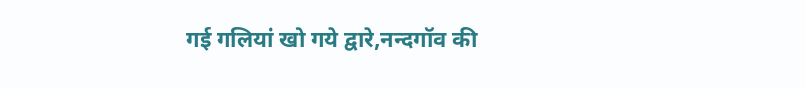गई गलियां खो गये द्वारे,नन्दगॉव की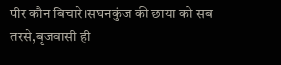पीर कौन बिचारे।सघनकुंज की छाया को सब तरसे,बृजवासी ही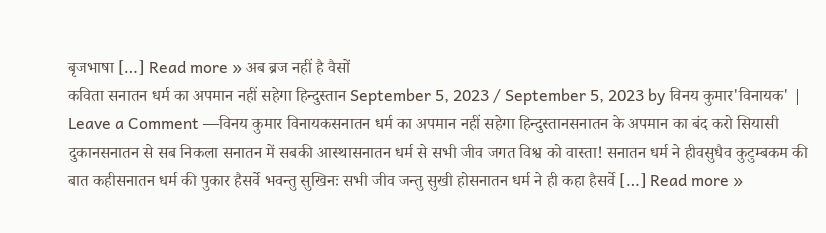बृजभाषा […] Read more » अब ब्रज नहीं है वैसों
कविता सनातन धर्म का अपमान नहीं सहेगा हिन्दुस्तान September 5, 2023 / September 5, 2023 by विनय कुमार'विनायक' | Leave a Comment —विनय कुमार विनायकसनातन धर्म का अपमान नहीं सहेगा हिन्दुस्तानसनातन के अपमान का बंद करो सियासी दुकानसनातन से सब निकला सनातन में सबकी आस्थासनातन धर्म से सभी जीव जगत विश्व को वास्ता! सनातन धर्म ने हीवसुधैव कुटुम्बकम की बात कहीसनातन धर्म की पुकार हैसर्वे भवन्तु सुखिनः सभी जीव जन्तु सुखी होसनातन धर्म ने ही कहा हैसर्वे […] Read more »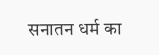सनातन धर्म का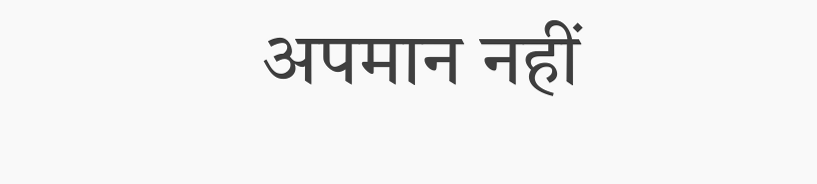अपमान नहीं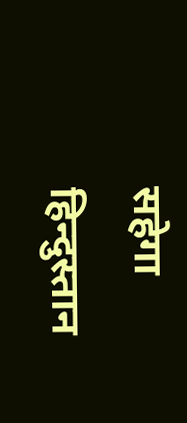सहेगा हिन्दुस्तान